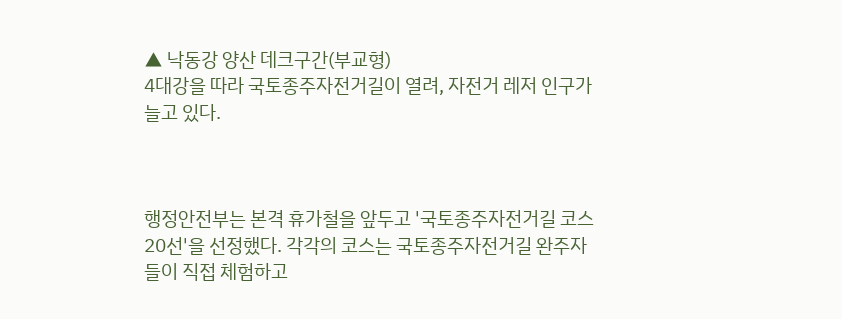▲ 낙동강 양산 데크구간(부교형)
4대강을 따라 국토종주자전거길이 열려, 자전거 레저 인구가 늘고 있다.



행정안전부는 본격 휴가철을 앞두고 '국토종주자전거길 코스 20선'을 선정했다. 각각의 코스는 국토종주자전거길 완주자들이 직접 체험하고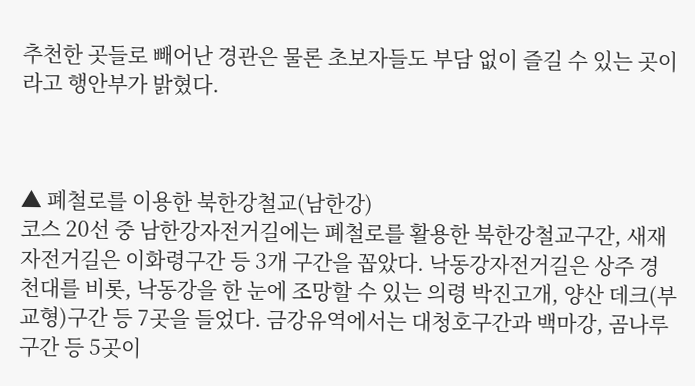추천한 곳들로 빼어난 경관은 물론 초보자들도 부담 없이 즐길 수 있는 곳이라고 행안부가 밝혔다.



▲ 폐철로를 이용한 북한강철교(남한강)
코스 20선 중 남한강자전거길에는 폐철로를 활용한 북한강철교구간, 새재자전거길은 이화령구간 등 3개 구간을 꼽았다. 낙동강자전거길은 상주 경천대를 비롯, 낙동강을 한 눈에 조망할 수 있는 의령 박진고개, 양산 데크(부교형)구간 등 7곳을 들었다. 금강유역에서는 대청호구간과 백마강, 곰나루구간 등 5곳이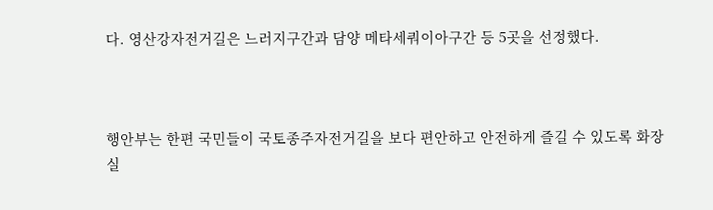다. 영산강자전거길은 느러지구간과 담양 메타세쿼이아구간 등 5곳을 선정했다.



행안부는 한편 국민들이 국토종주자전거길을 보다 편안하고 안전하게 즐길 수 있도록 화장실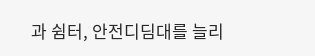과 쉼터, 안전디딤대를 늘리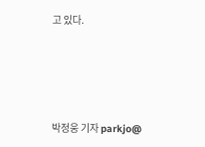고 있다.





박정웅 기자 parkjo@